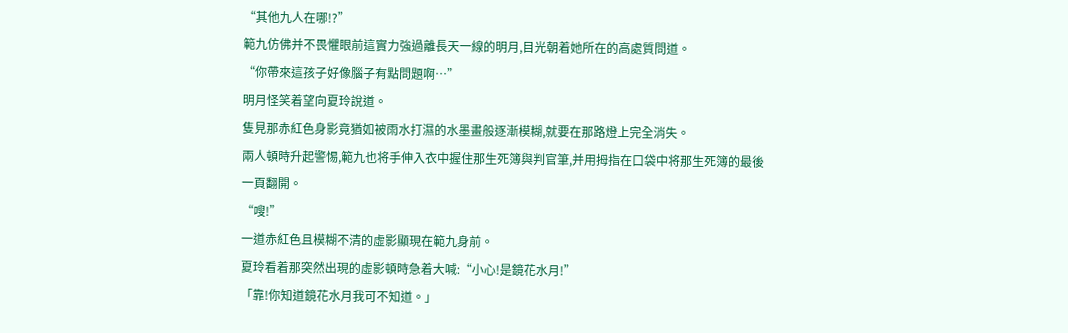“其他九人在哪!?”
範九仿佛并不畏懼眼前這實力強過離長天一線的明月,目光朝着她所在的高處質問道。
“你帶來這孩子好像腦子有點問題啊…”
明月怪笑着望向夏玲說道。
隻見那赤紅色身影竟猶如被雨水打濕的水墨畫般逐漸模糊,就要在那路燈上完全消失。
兩人頓時升起警惕,範九也将手伸入衣中握住那生死簿與判官筆,并用拇指在口袋中将那生死簿的最後一頁翻開。
“嗖!”
一道赤紅色且模糊不清的虛影顯現在範九身前。
夏玲看着那突然出現的虛影頓時急着大喊:“小心!是鏡花水月!”
「靠!你知道鏡花水月我可不知道。」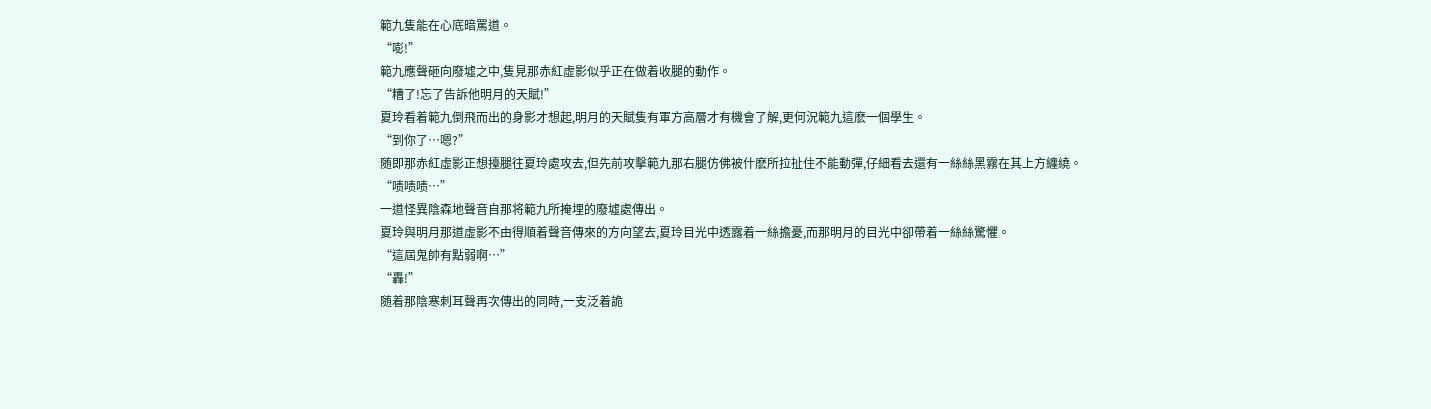範九隻能在心底暗罵道。
“嘭!”
範九應聲砸向廢墟之中,隻見那赤紅虛影似乎正在做着收腿的動作。
“糟了!忘了告訴他明月的天賦!”
夏玲看着範九倒飛而出的身影才想起,明月的天賦隻有軍方高層才有機會了解,更何況範九這麽一個學生。
“到你了…嗯?”
随即那赤紅虛影正想擡腿往夏玲處攻去,但先前攻擊範九那右腿仿佛被什麽所拉扯住不能動彈,仔細看去還有一絲絲黑霧在其上方纏繞。
“啧啧啧…”
一道怪異陰森地聲音自那将範九所掩埋的廢墟處傳出。
夏玲與明月那道虛影不由得順着聲音傳來的方向望去,夏玲目光中透露着一絲擔憂,而那明月的目光中卻帶着一絲絲驚懼。
“這屆鬼帥有點弱啊…”
“轟!”
随着那陰寒刺耳聲再次傳出的同時,一支泛着詭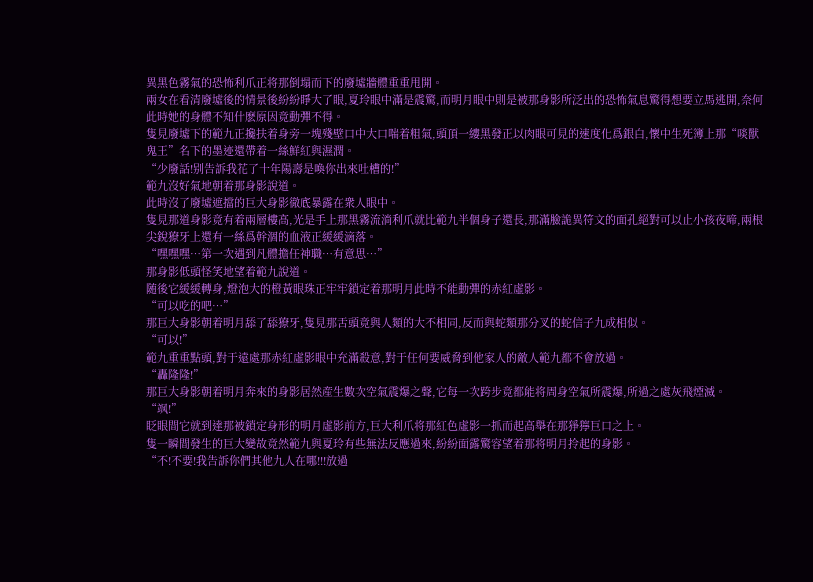異黑色霧氣的恐怖利爪正将那倒塌而下的廢墟牆體重重甩開。
兩女在看清廢墟後的情景後紛紛睜大了眼,夏玲眼中滿是震驚,而明月眼中則是被那身影所泛出的恐怖氣息驚得想要立馬逃開,奈何此時她的身體不知什麽原因竟動彈不得。
隻見廢墟下的範九正攙扶着身旁一塊殘壁口中大口喘着粗氣,頭頂一縷黑發正以肉眼可見的速度化爲銀白,懷中生死簿上那“啖獸鬼王”名下的墨迹還帶着一絲鮮紅與濕潤。
“少廢話!别告訴我花了十年陽壽是喚你出來吐槽的!”
範九沒好氣地朝着那身影說道。
此時沒了廢墟遮擋的巨大身影徹底暴露在衆人眼中。
隻見那道身影竟有着兩層樓高,光是手上那黑霧流淌利爪就比範九半個身子還長,那滿臉詭異符文的面孔絕對可以止小孩夜啼,兩根尖銳獠牙上還有一絲爲幹涸的血液正緩緩滴落。
“嘿嘿嘿…第一次遇到凡體擔任神職…有意思…”
那身影低頭怪笑地望着範九說道。
随後它緩緩轉身,燈泡大的橙黃眼珠正牢牢鎖定着那明月此時不能動彈的赤紅虛影。
“可以吃的吧…”
那巨大身影朝着明月舔了舔獠牙,隻見那舌頭竟與人類的大不相同,反而與蛇類那分叉的蛇信子九成相似。
“可以!”
範九重重點頭,對于遠處那赤紅虛影眼中充滿殺意,對于任何要威脅到他家人的敵人範九都不會放過。
“轟隆隆!”
那巨大身影朝着明月奔來的身影居然産生數次空氣震爆之聲,它每一次跨步竟都能将周身空氣所震爆,所過之處灰飛煙滅。
“飒!”
眨眼間它就到達那被鎖定身形的明月虛影前方,巨大利爪将那紅色虛影一抓而起高舉在那猙獰巨口之上。
隻一瞬間發生的巨大變故竟然範九與夏玲有些無法反應過來,紛紛面露驚容望着那将明月拎起的身影。
“不!不要!我告訴你們其他九人在哪!!!放過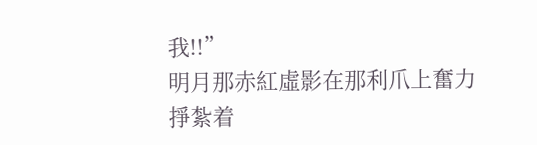我!!”
明月那赤紅虛影在那利爪上奮力掙紮着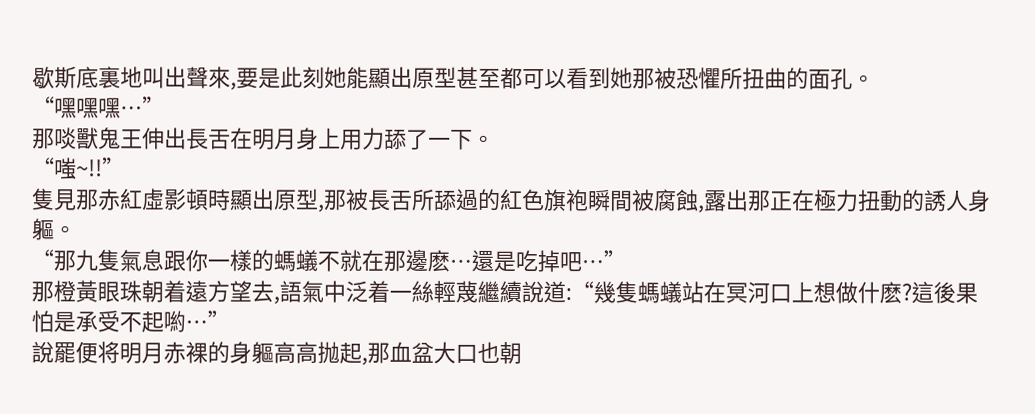歇斯底裏地叫出聲來,要是此刻她能顯出原型甚至都可以看到她那被恐懼所扭曲的面孔。
“嘿嘿嘿…”
那啖獸鬼王伸出長舌在明月身上用力舔了一下。
“嗤~!!”
隻見那赤紅虛影頓時顯出原型,那被長舌所舔過的紅色旗袍瞬間被腐蝕,露出那正在極力扭動的誘人身軀。
“那九隻氣息跟你一樣的螞蟻不就在那邊麽…還是吃掉吧…”
那橙黃眼珠朝着遠方望去,語氣中泛着一絲輕蔑繼續說道:“幾隻螞蟻站在冥河口上想做什麽?這後果怕是承受不起喲…”
說罷便将明月赤裸的身軀高高抛起,那血盆大口也朝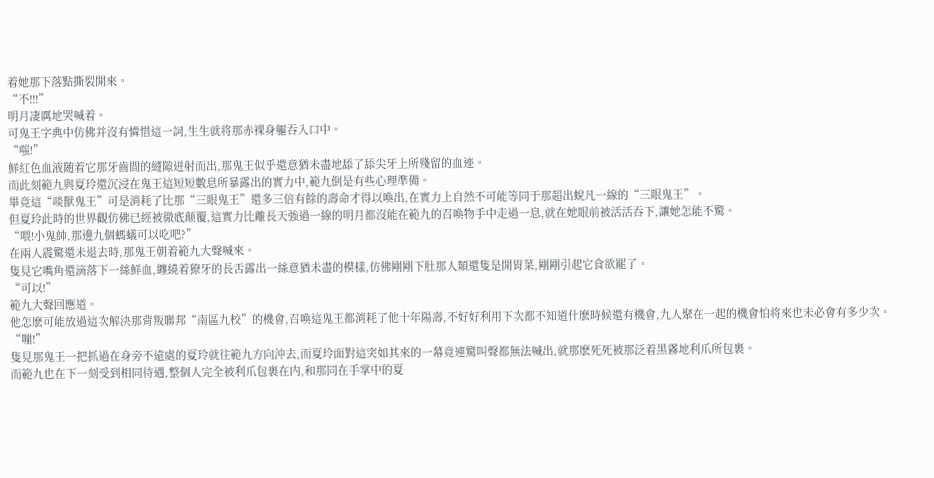着她那下落點撕裂開來。
“不!!!”
明月凄厲地哭喊着。
可鬼王字典中仿佛并沒有憐惜這一詞,生生就将那赤裸身軀吞入口中。
“嗤!”
鮮紅色血液随着它那牙齒間的縫隙迸射而出,那鬼王似乎還意猶未盡地舔了舔尖牙上所殘留的血迹。
而此刻範九與夏玲還沉浸在鬼王這短短數息所暴露出的實力中,範九倒是有些心理準備。
畢竟這“啖獸鬼王”可是消耗了比那“三眼鬼王”還多三倍有餘的壽命才得以喚出,在實力上自然不可能等同于那超出蛻凡一線的“三眼鬼王”。
但夏玲此時的世界觀仿佛已經被徹底颠覆,這實力比離長天強過一線的明月都沒能在範九的召喚物手中走過一息,就在她眼前被活活吞下,讓她怎能不驚。
“喂!小鬼帥,那邊九個螞蟻可以吃吧?”
在兩人震驚還未退去時,那鬼王朝着範九大聲喊來。
隻見它嘴角還滴落下一絲鮮血,纏繞着獠牙的長舌露出一絲意猶未盡的模樣,仿佛剛剛下肚那人類還隻是開胃菜,剛剛引起它食欲罷了。
“可以!”
範九大聲回應道。
他怎麽可能放過這次解決那背叛聯邦“南區九校”的機會,召喚這鬼王都消耗了他十年陽壽,不好好利用下次都不知道什麽時候還有機會,九人聚在一起的機會怕将來也未必會有多少次。
“嘣!”
隻見那鬼王一把抓過在身旁不遠處的夏玲就往範九方向沖去,而夏玲面對這突如其來的一幕竟連驚叫聲都無法喊出,就那麽死死被那泛着黑霧地利爪所包裹。
而範九也在下一刻受到相同待遇,整個人完全被利爪包裹在内,和那同在手掌中的夏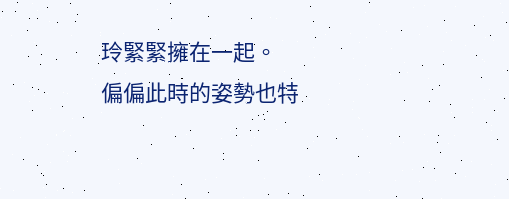玲緊緊擁在一起。
偏偏此時的姿勢也特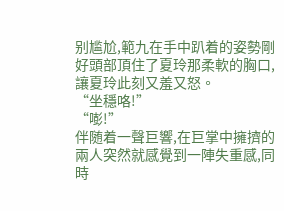别尴尬,範九在手中趴着的姿勢剛好頭部頂住了夏玲那柔軟的胸口,讓夏玲此刻又羞又怒。
“坐穩咯!”
“嘭!”
伴随着一聲巨響,在巨掌中擁擠的兩人突然就感覺到一陣失重感,同時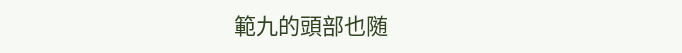範九的頭部也随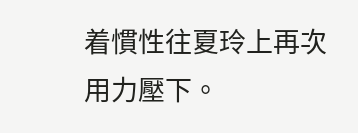着慣性往夏玲上再次用力壓下。